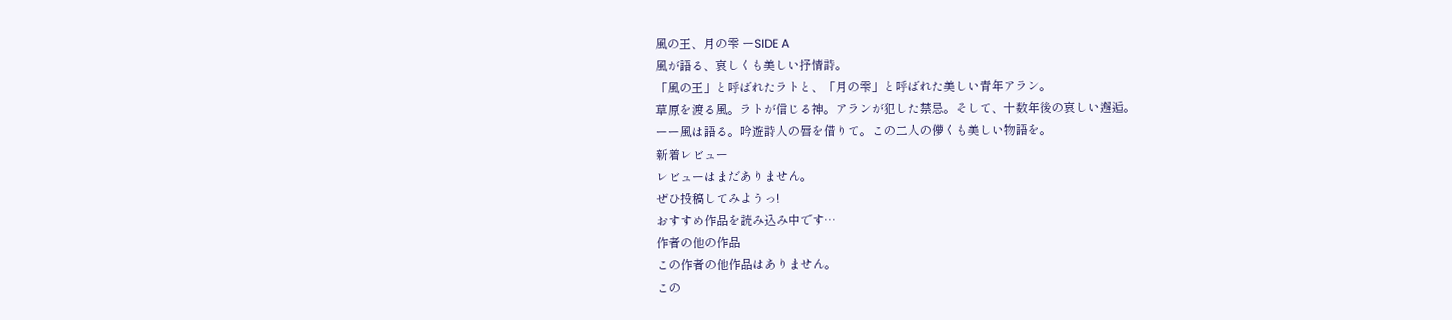風の王、月の雫 ーSIDE A
風が語る、哀しくも美しい抒情詩。
「風の王」と呼ばれたラトと、「月の雫」と呼ばれた美しい青年アラン。
草原を渡る風。ラトが信じる神。アランが犯した禁忌。そして、十数年後の哀しい邂逅。
ーー風は語る。吟遊詩人の唇を借りて。この二人の儚くも美しい物語を。
新着レビュー
レビューはまだありません。
ぜひ投稿してみようっ!
おすすめ作品を読み込み中です…
作者の他の作品
この作者の他作品はありません。
この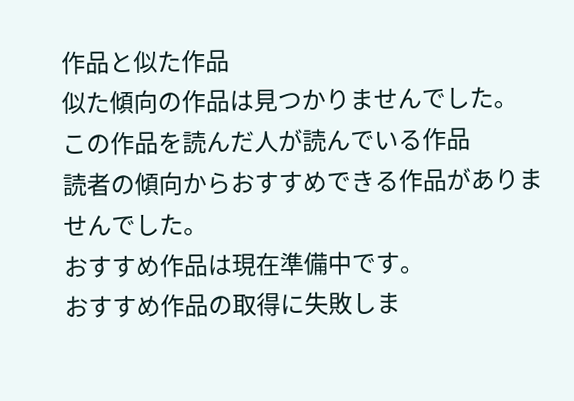作品と似た作品
似た傾向の作品は見つかりませんでした。
この作品を読んだ人が読んでいる作品
読者の傾向からおすすめできる作品がありませんでした。
おすすめ作品は現在準備中です。
おすすめ作品の取得に失敗しま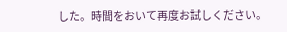した。時間をおいて再度お試しください。